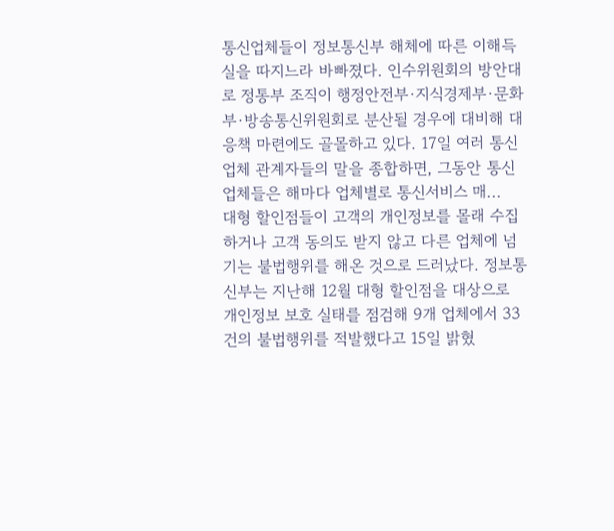통신업체들이 정보통신부 해체에 따른 이해득실을 따지느라 바빠졌다. 인수위원회의 방안대로 정통부 조직이 행정안전부·지식경제부·문화부·방송통신위원회로 분산될 경우에 대비해 대응책 마련에도 골몰하고 있다. 17일 여러 통신업체 관계자들의 말을 종합하면, 그동안 통신업체들은 해마다 업체별로 통신서비스 매...
대형 할인점들이 고객의 개인정보를 몰래 수집하거나 고객 동의도 받지 않고 다른 업체에 넘기는 불법행위를 해온 것으로 드러났다. 정보통신부는 지난해 12월 대형 할인점을 대상으로 개인정보 보호 실태를 점검해 9개 업체에서 33건의 불법행위를 적발했다고 15일 밝혔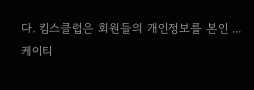다. 킴스클럽은 회원들의 개인정보를 본인 ...
케이티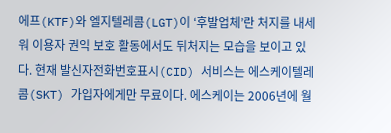에프(KTF)와 엘지텔레콤(LGT)이 ‘후발업체’란 처지를 내세워 이용자 권익 보호 활동에서도 뒤처지는 모습을 보이고 있다. 현재 발신자전화번호표시(CID) 서비스는 에스케이텔레콤(SKT) 가입자에게만 무료이다. 에스케이는 2006년에 월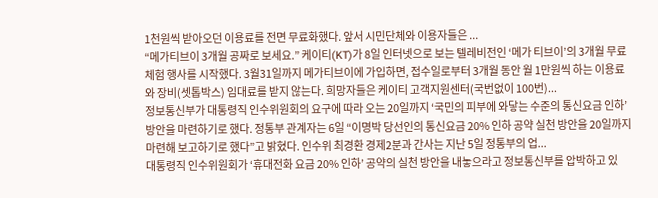1천원씩 받아오던 이용료를 전면 무료화했다. 앞서 시민단체와 이용자들은 ...
“메가티브이 3개월 공짜로 보세요.” 케이티(KT)가 8일 인터넷으로 보는 텔레비전인 ‘메가 티브이’의 3개월 무료 체험 행사를 시작했다. 3월31일까지 메가티브이에 가입하면, 접수일로부터 3개월 동안 월 1만원씩 하는 이용료와 장비(셋톱박스) 임대료를 받지 않는다. 희망자들은 케이티 고객지원센터(국번없이 100번)...
정보통신부가 대통령직 인수위원회의 요구에 따라 오는 20일까지 ‘국민의 피부에 와닿는 수준의 통신요금 인하’ 방안을 마련하기로 했다. 정통부 관계자는 6일 “이명박 당선인의 통신요금 20% 인하 공약 실천 방안을 20일까지 마련해 보고하기로 했다”고 밝혔다. 인수위 최경환 경제2분과 간사는 지난 5일 정통부의 업...
대통령직 인수위원회가 ‘휴대전화 요금 20% 인하’ 공약의 실천 방안을 내놓으라고 정보통신부를 압박하고 있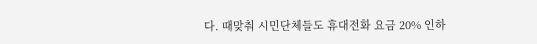다. 때맞춰 시민단체들도 휴대전화 요금 20% 인하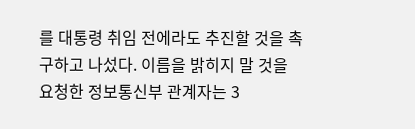를 대통령 취임 전에라도 추진할 것을 촉구하고 나섰다. 이름을 밝히지 말 것을 요청한 정보통신부 관계자는 3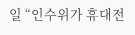일 “인수위가 휴대전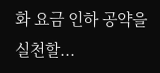화 요금 인하 공약을 실천할...